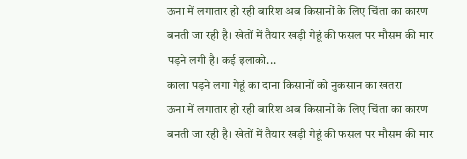ऊना में लगातार हो रही बारिश अब किसानों के लिए चिंता का कारण बनती जा रही है। खेतों में तैयार खड़ी गेहूं की फसल पर मौसम की मार पड़ने लगी है। कई इलाको...
काला पड़ने लगा गेहूं का दाना किसानों को नुकसान का खतरा
ऊना में लगातार हो रही बारिश अब किसानों के लिए चिंता का कारण बनती जा रही है। खेतों में तैयार खड़ी गेहूं की फसल पर मौसम की मार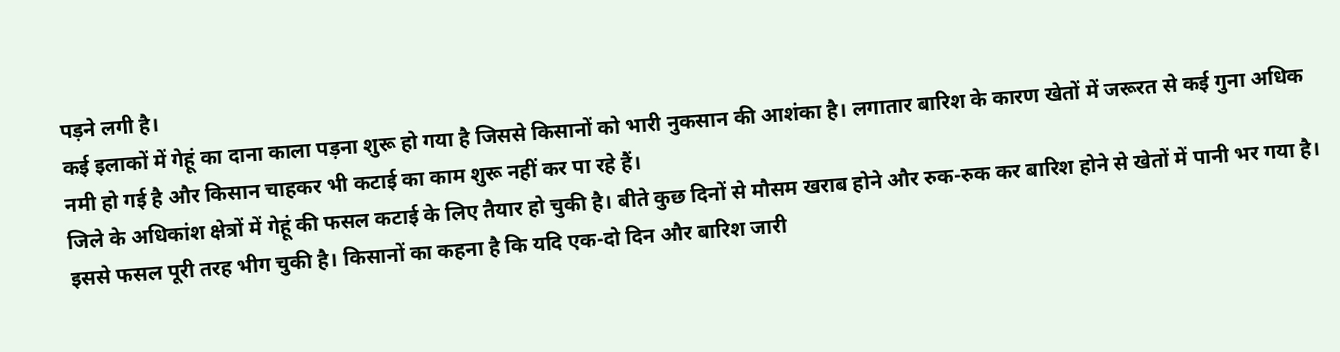पड़ने लगी है।
कई इलाकों में गेहूं का दाना काला पड़ना शुरू हो गया है जिससे किसानों को भारी नुकसान की आशंका है। लगातार बारिश के कारण खेतों में जरूरत से कई गुना अधिक नमी हो गई है और किसान चाहकर भी कटाई का काम शुरू नहीं कर पा रहे हैं।
जिले के अधिकांश क्षेत्रों में गेहूं की फसल कटाई के लिए तैयार हो चुकी है। बीते कुछ दिनों से मौसम खराब होने और रुक-रुक कर बारिश होने से खेतों में पानी भर गया है। इससे फसल पूरी तरह भीग चुकी है। किसानों का कहना है कि यदि एक-दो दिन और बारिश जारी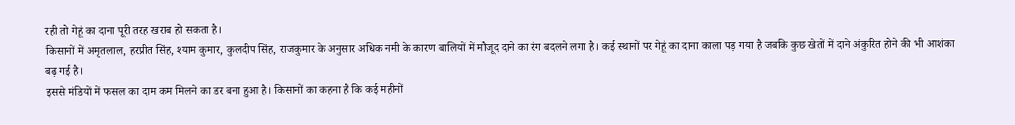रही तो गेहूं का दाना पूरी तरह खराब हो सकता है।
किसानों में अमृतलाल, हरप्रीत सिंह, श्याम कुमार, कुलदीप सिंह, राजकुमार के अनुसार अधिक नमी के कारण बालियों में मौजूद दाने का रंग बदलने लगा है। कई स्थानों पर गेहूं का दाना काला पड़ गया है जबकि कुछ खेतों में दाने अंकुरित होने की भी आशंका बढ़ गई है।
इससे मंडियों में फसल का दाम कम मिलने का डर बना हुआ है। किसानों का कहना है कि कई महीनों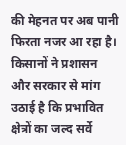की मेहनत पर अब पानी फिरता नजर आ रहा है। किसानों ने प्रशासन और सरकार से मांग उठाई है कि प्रभावित क्षेत्रों का जल्द सर्वे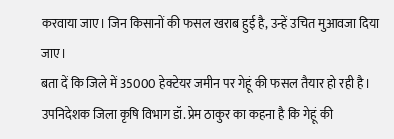करवाया जाए। जिन किसानों की फसल खराब हुई है, उन्हें उचित मुआवजा दिया जाए।
बता दें कि जिले में 35000 हेक्टेयर जमीन पर गेहूं की फसल तैयार हो रही है। उपनिदेशक जिला कृषि विभाग डॉ. प्रेम ठाकुर का कहना है कि गेहूं की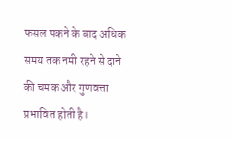फसल पकने के बाद अधिक समय तक नमी रहने से दाने की चमक और गुणवत्ता प्रभावित होती है।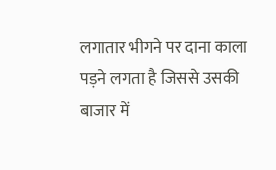लगातार भीगने पर दाना काला पड़ने लगता है जिससे उसकी बाजार में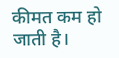कीमत कम हो जाती है।